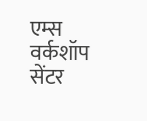एम्स वर्कशॉप सेंटर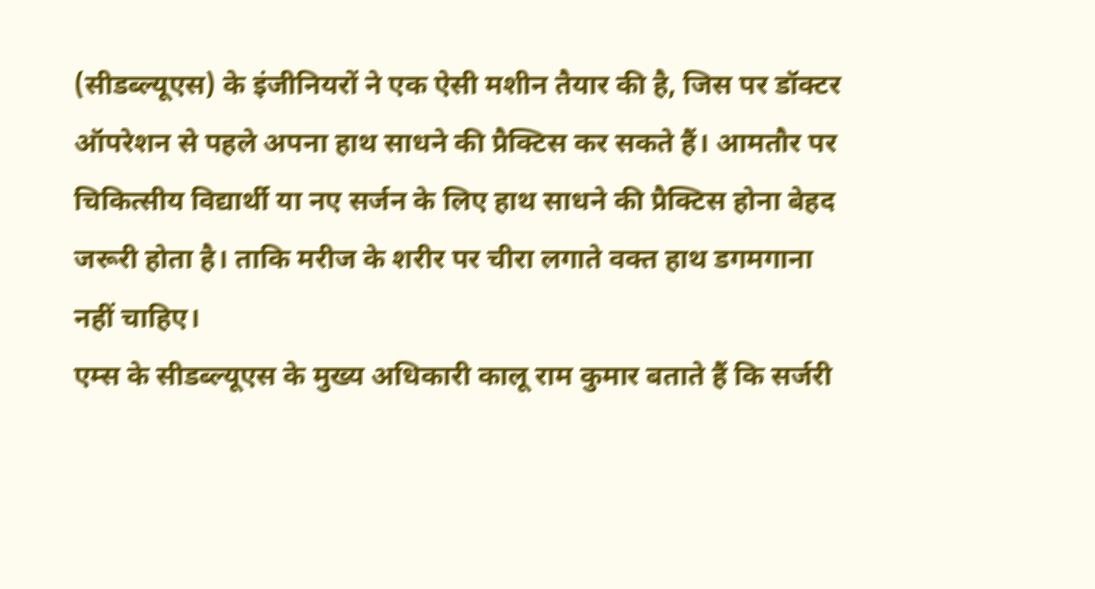(सीडब्ल्यूएस) के इंजीनियरों ने एक ऐसी मशीन तैयार की है, जिस पर डॉक्टर ऑपरेशन से पहले अपना हाथ साधने की प्रैक्टिस कर सकते हैं। आमतौर पर चिकित्सीय विद्यार्थी या नए सर्जन के लिए हाथ साधने की प्रैक्टिस होना बेहद जरूरी होता है। ताकि मरीज के शरीर पर चीरा लगाते वक्त हाथ डगमगाना नहीं चाहिए।
एम्स के सीडब्ल्यूएस के मुख्य अधिकारी कालू राम कुमार बताते हैं कि सर्जरी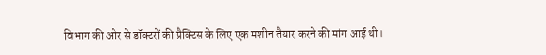विभाग की ओर से डॉक्टरों की प्रैक्टिस के लिए एक मशीन तैयार करने की मांग आई थी।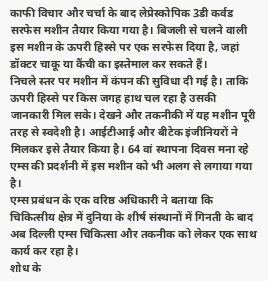काफी विचार और चर्चा के बाद लेप्रेस्कोपिक 3डी कर्वड सरफेस मशीन तैयार किया गया है। बिजली से चलने वाली इस मशीन के ऊपरी हिस्से पर एक सरफेस दिया है, जहां डॉक्टर चाकू या कैंची का इस्तेमाल कर सकते हैं।
निचले स्तर पर मशीन में कंपन की सुविधा दी गई है। ताकि ऊपरी हिस्से पर किस जगह हाथ चल रहा है उसकी जानकारी मिल सके। देखने और तकनीकी में यह मशीन पूरी तरह से स्वदेशी है। आईटीआई और बीटेक इंजीनियरों ने मिलकर इसे तैयार किया है। 64 वां स्थापना दिवस मना रहे एम्स की प्रदर्शनी में इस मशीन को भी अलग से लगाया गया है।
एम्स प्रबंधन के एक वरिष्ठ अधिकारी ने बताया कि चिकित्सीय क्षेत्र में दुनिया के शीर्ष संस्थानों में गिनती के बाद अब दिल्ली एम्स चिकित्सा और तकनीक को लेकर एक साथ कार्य कर रहा है।
शोध के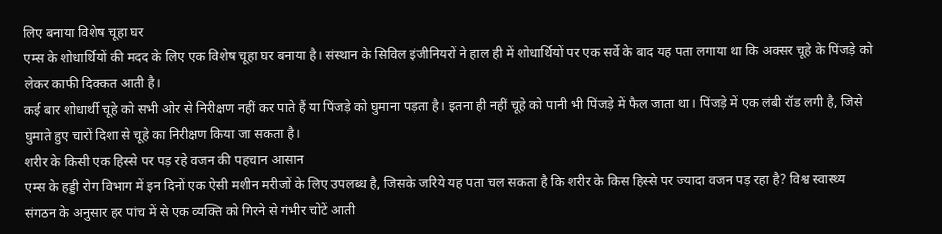लिए बनाया विशेष चूहा घर
एम्स के शोधार्थियों की मदद के लिए एक विशेष चूहा घर बनाया है। संस्थान के सिविल इंजीनियरों ने हाल ही में शोधार्थियों पर एक सर्वे के बाद यह पता लगाया था कि अक्सर चूहे के पिंजड़े को लेकर काफी दिक्कत आती है।
कई बार शोधार्थी चूहे को सभी ओर से निरीक्षण नहीं कर पाते हैं या पिंजड़े को घुमाना पड़ता है। इतना ही नहीं चूहे को पानी भी पिंजड़े में फैल जाता था। पिंजड़े में एक लंबी रॉड लगी है, जिसे घुमाते हुए चारों दिशा से चूहे का निरीक्षण किया जा सकता है।
शरीर के किसी एक हिस्से पर पड़ रहे वजन की पहचान आसान
एम्स के हड्डी रोग विभाग में इन दिनों एक ऐसी मशीन मरीजों के लिए उपलब्ध है, जिसके जरिये यह पता चल सकता है कि शरीर के किस हिस्से पर ज्यादा वजन पड़ रहा है? विश्व स्वास्थ्य संगठन के अनुसार हर पांच में से एक व्यक्ति को गिरने से गंभीर चोटें आती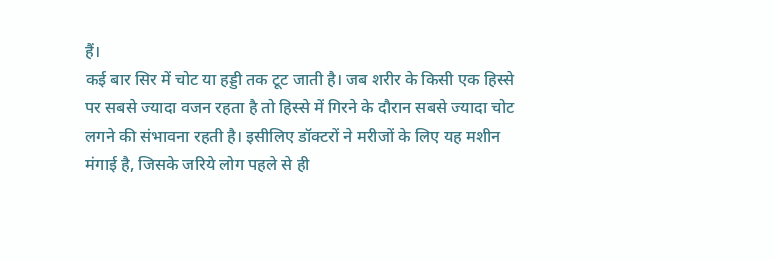हैं।
कई बार सिर में चोट या हड्डी तक टूट जाती है। जब शरीर के किसी एक हिस्से पर सबसे ज्यादा वजन रहता है तो हिस्से में गिरने के दौरान सबसे ज्यादा चोट लगने की संभावना रहती है। इसीलिए डॉक्टरों ने मरीजों के लिए यह मशीन मंगाई है, जिसके जरिये लोग पहले से ही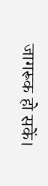जागरूक हो सकें।